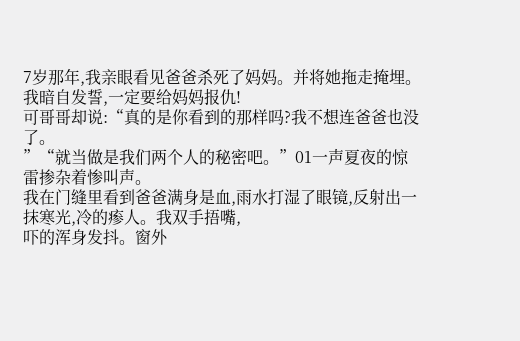7岁那年,我亲眼看见爸爸杀死了妈妈。并将她拖走掩埋。我暗自发誓,一定要给妈妈报仇!
可哥哥却说:“真的是你看到的那样吗?我不想连爸爸也没了。
”“就当做是我们两个人的秘密吧。”01一声夏夜的惊雷掺杂着惨叫声。
我在门缝里看到爸爸满身是血,雨水打湿了眼镜,反射出一抹寒光,冷的瘆人。我双手捂嘴,
吓的浑身发抖。窗外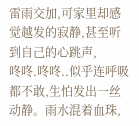雷雨交加,可家里却感觉越发的寂静,甚至听到自己的心跳声,
咚咚.咚咚..似乎连呼吸都不敢,生怕发出一丝动静。雨水混着血珠,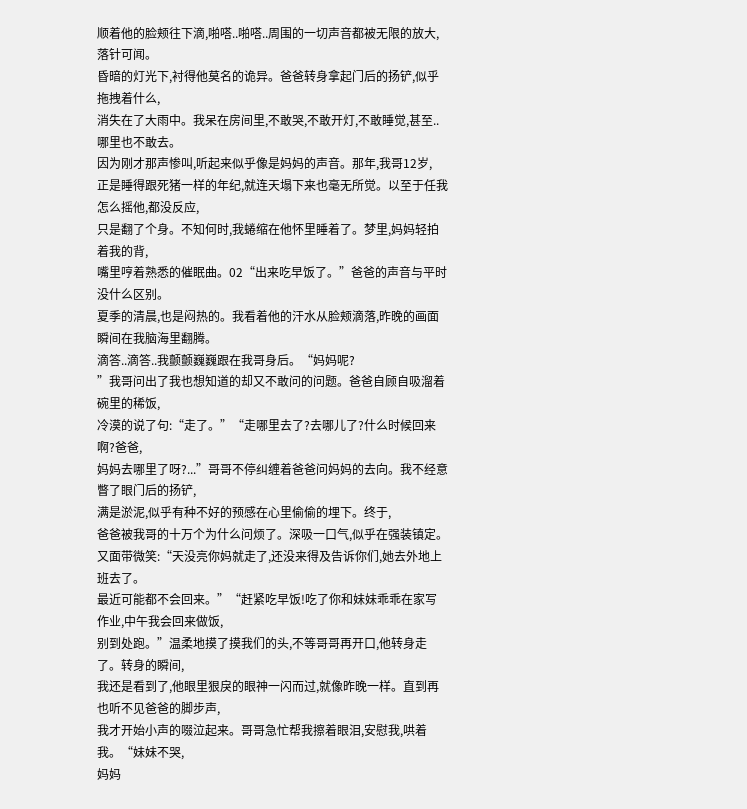顺着他的脸颊往下滴,啪嗒..啪嗒..周围的一切声音都被无限的放大,落针可闻。
昏暗的灯光下,衬得他莫名的诡异。爸爸转身拿起门后的扬铲,似乎拖拽着什么,
消失在了大雨中。我呆在房间里,不敢哭,不敢开灯,不敢睡觉,甚至..哪里也不敢去。
因为刚才那声惨叫,听起来似乎像是妈妈的声音。那年,我哥12岁,
正是睡得跟死猪一样的年纪,就连天塌下来也毫无所觉。以至于任我怎么摇他,都没反应,
只是翻了个身。不知何时,我蜷缩在他怀里睡着了。梦里,妈妈轻拍着我的背,
嘴里哼着熟悉的催眠曲。02“出来吃早饭了。”爸爸的声音与平时没什么区别。
夏季的清晨,也是闷热的。我看着他的汗水从脸颊滴落,昨晚的画面瞬间在我脑海里翻腾。
滴答..滴答..我颤颤巍巍跟在我哥身后。“妈妈呢?
”我哥问出了我也想知道的却又不敢问的问题。爸爸自顾自吸溜着碗里的稀饭,
冷漠的说了句:“走了。”“走哪里去了?去哪儿了?什么时候回来啊?爸爸,
妈妈去哪里了呀?...”哥哥不停纠缠着爸爸问妈妈的去向。我不经意瞥了眼门后的扬铲,
满是淤泥,似乎有种不好的预感在心里偷偷的埋下。终于,
爸爸被我哥的十万个为什么问烦了。深吸一口气,似乎在强装镇定。
又面带微笑:“天没亮你妈就走了,还没来得及告诉你们,她去外地上班去了。
最近可能都不会回来。”“赶紧吃早饭!吃了你和妹妹乖乖在家写作业,中午我会回来做饭,
别到处跑。”温柔地摸了摸我们的头,不等哥哥再开口,他转身走了。转身的瞬间,
我还是看到了,他眼里狠戾的眼神一闪而过,就像昨晚一样。直到再也听不见爸爸的脚步声,
我才开始小声的啜泣起来。哥哥急忙帮我擦着眼泪,安慰我,哄着我。“妹妹不哭,
妈妈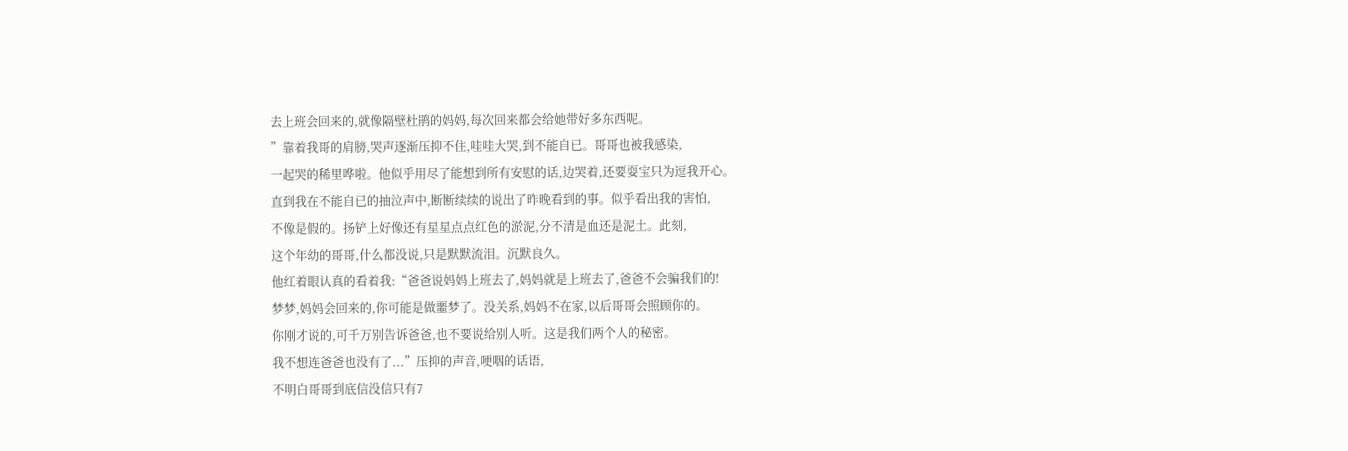去上班会回来的,就像隔壁杜鹃的妈妈,每次回来都会给她带好多东西呢。
”靠着我哥的肩膀,哭声逐渐压抑不住,哇哇大哭,到不能自已。哥哥也被我感染,
一起哭的稀里哗啦。他似乎用尽了能想到所有安慰的话,边哭着,还要耍宝只为逗我开心。
直到我在不能自已的抽泣声中,断断续续的说出了昨晚看到的事。似乎看出我的害怕,
不像是假的。扬铲上好像还有星星点点红色的淤泥,分不清是血还是泥土。此刻,
这个年幼的哥哥,什么都没说,只是默默流泪。沉默良久。
他红着眼认真的看着我:“爸爸说妈妈上班去了,妈妈就是上班去了,爸爸不会骗我们的!
梦梦,妈妈会回来的,你可能是做噩梦了。没关系,妈妈不在家,以后哥哥会照顾你的。
你刚才说的,可千万别告诉爸爸,也不要说给别人听。这是我们两个人的秘密。
我不想连爸爸也没有了...”压抑的声音,哽咽的话语,
不明白哥哥到底信没信只有7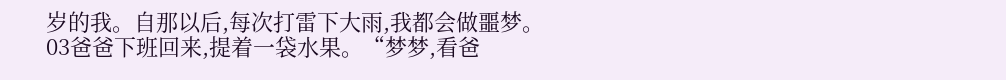岁的我。自那以后,每次打雷下大雨,我都会做噩梦。
03爸爸下班回来,提着一袋水果。“梦梦,看爸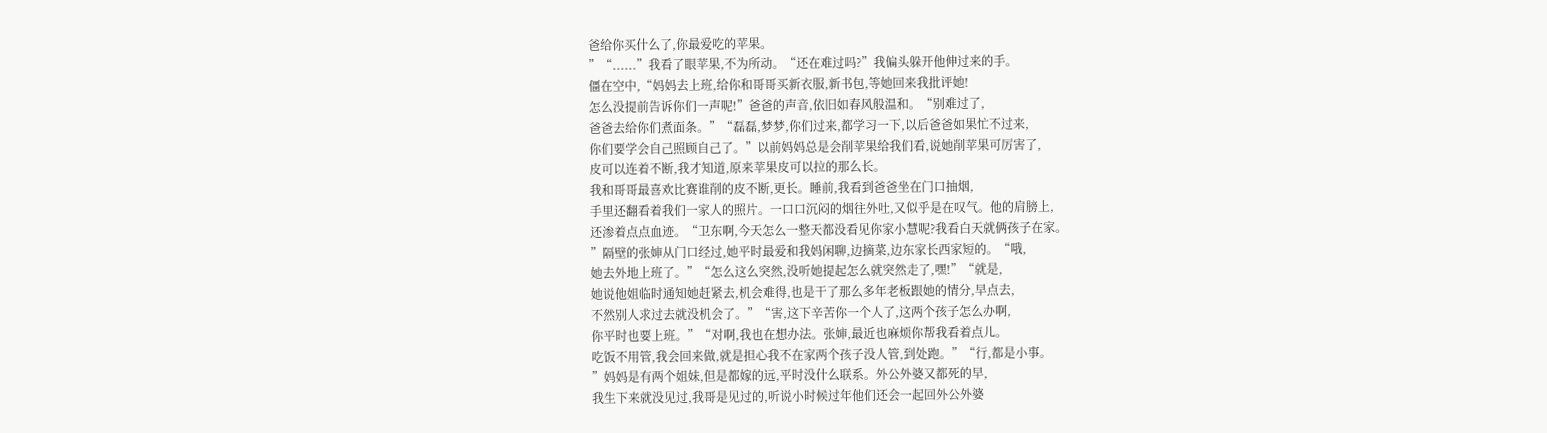爸给你买什么了,你最爱吃的苹果。
”“......”我看了眼苹果,不为所动。“还在难过吗?”我偏头躲开他伸过来的手。
僵在空中,“妈妈去上班,给你和哥哥买新衣服,新书包,等她回来我批评她!
怎么没提前告诉你们一声呢!”爸爸的声音,依旧如春风般温和。“别难过了,
爸爸去给你们煮面条。”“磊磊,梦梦,你们过来,都学习一下,以后爸爸如果忙不过来,
你们要学会自己照顾自己了。”以前妈妈总是会削苹果给我们看,说她削苹果可厉害了,
皮可以连着不断,我才知道,原来苹果皮可以拉的那么长。
我和哥哥最喜欢比赛谁削的皮不断,更长。睡前,我看到爸爸坐在门口抽烟,
手里还翻看着我们一家人的照片。一口口沉闷的烟往外吐,又似乎是在叹气。他的肩膀上,
还渗着点点血迹。“卫东啊,今天怎么一整天都没看见你家小慧呢?我看白天就俩孩子在家。
”隔壁的张婶从门口经过,她平时最爱和我妈闲聊,边摘菜,边东家长西家短的。“哦,
她去外地上班了。”“怎么这么突然,没听她提起怎么就突然走了,嘿!”“就是,
她说他姐临时通知她赶紧去,机会难得,也是干了那么多年老板跟她的情分,早点去,
不然别人求过去就没机会了。”“害,这下辛苦你一个人了,这两个孩子怎么办啊,
你平时也要上班。”“对啊,我也在想办法。张婶,最近也麻烦你帮我看着点儿。
吃饭不用管,我会回来做,就是担心我不在家两个孩子没人管,到处跑。”“行,都是小事。
”妈妈是有两个姐妹,但是都嫁的远,平时没什么联系。外公外婆又都死的早,
我生下来就没见过,我哥是见过的,听说小时候过年他们还会一起回外公外婆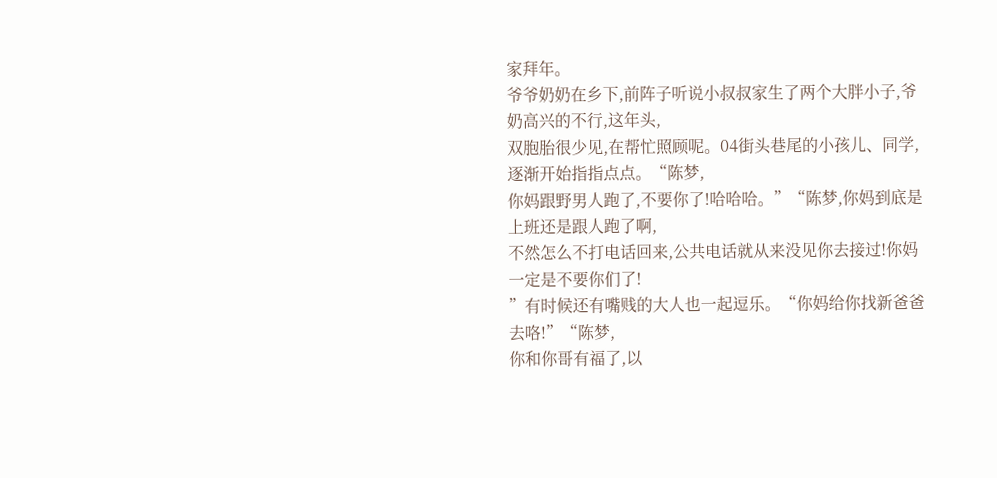家拜年。
爷爷奶奶在乡下,前阵子听说小叔叔家生了两个大胖小子,爷奶高兴的不行,这年头,
双胞胎很少见,在帮忙照顾呢。04街头巷尾的小孩儿、同学,逐渐开始指指点点。“陈梦,
你妈跟野男人跑了,不要你了!哈哈哈。”“陈梦,你妈到底是上班还是跟人跑了啊,
不然怎么不打电话回来,公共电话就从来没见你去接过!你妈一定是不要你们了!
”有时候还有嘴贱的大人也一起逗乐。“你妈给你找新爸爸去咯!”“陈梦,
你和你哥有福了,以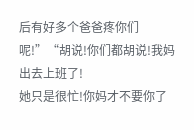后有好多个爸爸疼你们呢!”“胡说!你们都胡说!我妈出去上班了!
她只是很忙!你妈才不要你了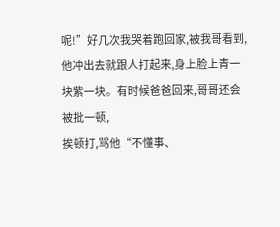呢!”好几次我哭着跑回家,被我哥看到,
他冲出去就跟人打起来,身上脸上青一块紫一块。有时候爸爸回来,哥哥还会被批一顿,
挨顿打,骂他“不懂事、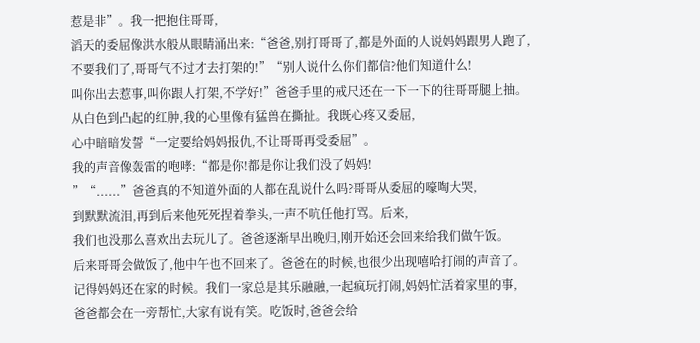惹是非”。我一把抱住哥哥,
滔天的委屈像洪水般从眼睛涌出来:“爸爸,别打哥哥了,都是外面的人说妈妈跟男人跑了,
不要我们了,哥哥气不过才去打架的!”“别人说什么你们都信?他们知道什么!
叫你出去惹事,叫你跟人打架,不学好!”爸爸手里的戒尺还在一下一下的往哥哥腿上抽。
从白色到凸起的红肿,我的心里像有猛兽在撕扯。我既心疼又委屈,
心中暗暗发誓“一定要给妈妈报仇,不让哥哥再受委屈”。
我的声音像轰雷的咆哮:“都是你!都是你让我们没了妈妈!
”“......”爸爸真的不知道外面的人都在乱说什么吗?哥哥从委屈的嚎啕大哭,
到默默流泪,再到后来他死死捏着拳头,一声不吭任他打骂。后来,
我们也没那么喜欢出去玩儿了。爸爸逐渐早出晚归,刚开始还会回来给我们做午饭。
后来哥哥会做饭了,他中午也不回来了。爸爸在的时候,也很少出现嘻哈打闹的声音了。
记得妈妈还在家的时候。我们一家总是其乐融融,一起疯玩打闹,妈妈忙活着家里的事,
爸爸都会在一旁帮忙,大家有说有笑。吃饭时,爸爸会给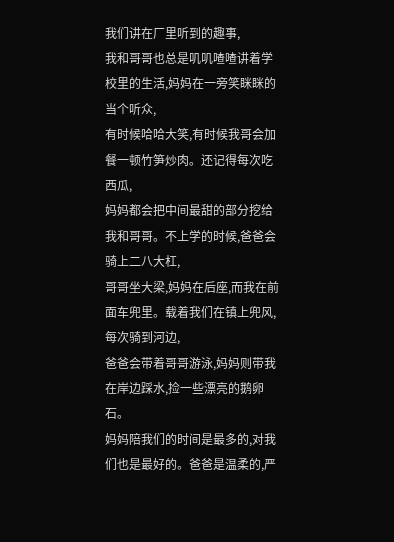我们讲在厂里听到的趣事,
我和哥哥也总是叽叽喳喳讲着学校里的生活,妈妈在一旁笑眯眯的当个听众,
有时候哈哈大笑,有时候我哥会加餐一顿竹笋炒肉。还记得每次吃西瓜,
妈妈都会把中间最甜的部分挖给我和哥哥。不上学的时候,爸爸会骑上二八大杠,
哥哥坐大梁,妈妈在后座,而我在前面车兜里。载着我们在镇上兜风,每次骑到河边,
爸爸会带着哥哥游泳,妈妈则带我在岸边踩水,捡一些漂亮的鹅卵石。
妈妈陪我们的时间是最多的,对我们也是最好的。爸爸是温柔的,严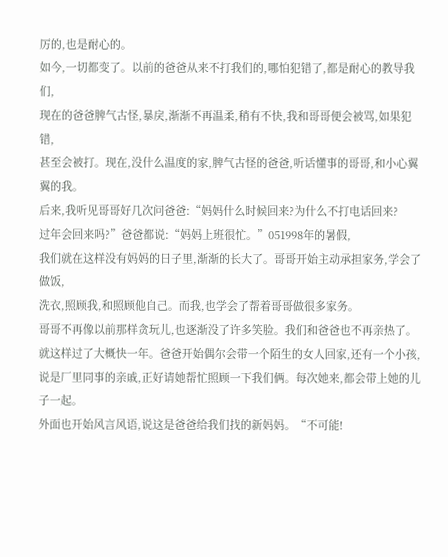厉的,也是耐心的。
如今,一切都变了。以前的爸爸从来不打我们的,哪怕犯错了,都是耐心的教导我们,
现在的爸爸脾气古怪,暴戾,渐渐不再温柔,稍有不快,我和哥哥便会被骂,如果犯错,
甚至会被打。现在,没什么温度的家,脾气古怪的爸爸,听话懂事的哥哥,和小心翼翼的我。
后来,我听见哥哥好几次问爸爸:“妈妈什么时候回来?为什么不打电话回来?
过年会回来吗?”爸爸都说:“妈妈上班很忙。”051998年的暑假,
我们就在这样没有妈妈的日子里,渐渐的长大了。哥哥开始主动承担家务,学会了做饭,
洗衣,照顾我,和照顾他自己。而我,也学会了帮着哥哥做很多家务。
哥哥不再像以前那样贪玩儿,也逐渐没了许多笑脸。我们和爸爸也不再亲热了。
就这样过了大概快一年。爸爸开始偶尔会带一个陌生的女人回家,还有一个小孩,
说是厂里同事的亲戚,正好请她帮忙照顾一下我们俩。每次她来,都会带上她的儿子一起。
外面也开始风言风语,说这是爸爸给我们找的新妈妈。“不可能!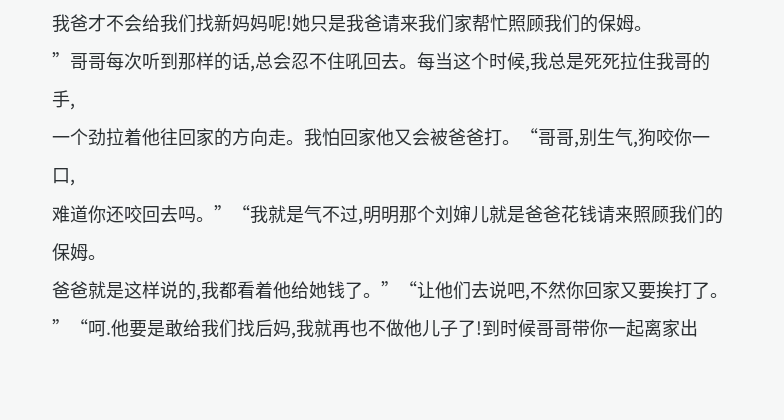我爸才不会给我们找新妈妈呢!她只是我爸请来我们家帮忙照顾我们的保姆。
”哥哥每次听到那样的话,总会忍不住吼回去。每当这个时候,我总是死死拉住我哥的手,
一个劲拉着他往回家的方向走。我怕回家他又会被爸爸打。“哥哥,别生气,狗咬你一口,
难道你还咬回去吗。”“我就是气不过,明明那个刘婶儿就是爸爸花钱请来照顾我们的保姆。
爸爸就是这样说的,我都看着他给她钱了。”“让他们去说吧,不然你回家又要挨打了。
”“呵.他要是敢给我们找后妈,我就再也不做他儿子了!到时候哥哥带你一起离家出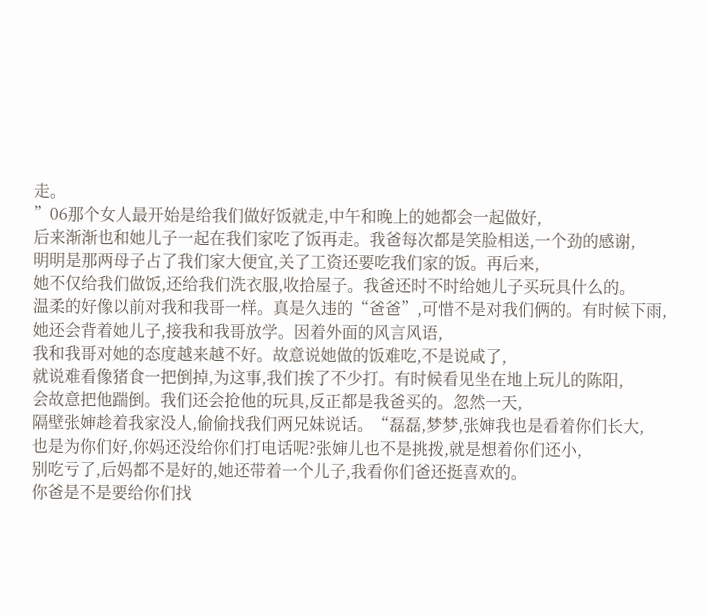走。
”06那个女人最开始是给我们做好饭就走,中午和晚上的她都会一起做好,
后来渐渐也和她儿子一起在我们家吃了饭再走。我爸每次都是笑脸相送,一个劲的感谢,
明明是那两母子占了我们家大便宜,关了工资还要吃我们家的饭。再后来,
她不仅给我们做饭,还给我们洗衣服,收拾屋子。我爸还时不时给她儿子买玩具什么的。
温柔的好像以前对我和我哥一样。真是久违的“爸爸”,可惜不是对我们俩的。有时候下雨,
她还会背着她儿子,接我和我哥放学。因着外面的风言风语,
我和我哥对她的态度越来越不好。故意说她做的饭难吃,不是说咸了,
就说难看像猪食一把倒掉,为这事,我们挨了不少打。有时候看见坐在地上玩儿的陈阳,
会故意把他踹倒。我们还会抢他的玩具,反正都是我爸买的。忽然一天,
隔壁张婶趁着我家没人,偷偷找我们两兄妹说话。“磊磊,梦梦,张婶我也是看着你们长大,
也是为你们好,你妈还没给你们打电话呢?张婶儿也不是挑拨,就是想着你们还小,
别吃亏了,后妈都不是好的,她还带着一个儿子,我看你们爸还挺喜欢的。
你爸是不是要给你们找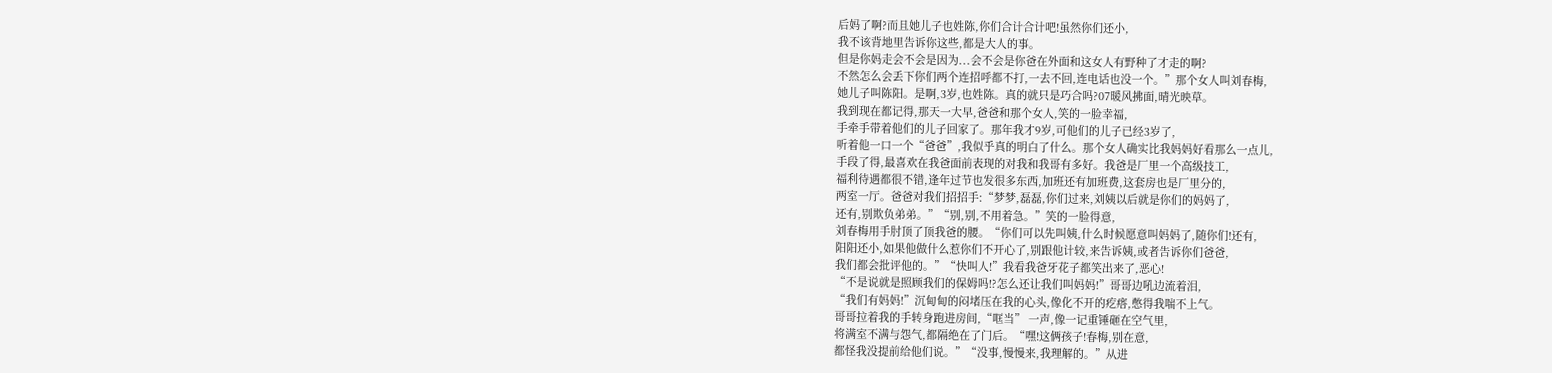后妈了啊?而且她儿子也姓陈,你们合计合计吧!虽然你们还小,
我不该背地里告诉你这些,都是大人的事。
但是你妈走会不会是因为...会不会是你爸在外面和这女人有野种了才走的啊?
不然怎么会丢下你们两个连招呼都不打,一去不回,连电话也没一个。”那个女人叫刘春梅,
她儿子叫陈阳。是啊,3岁,也姓陈。真的就只是巧合吗?07暖风拂面,晴光映草。
我到现在都记得,那天一大早,爸爸和那个女人,笑的一脸幸福,
手牵手带着他们的儿子回家了。那年我才9岁,可他们的儿子已经3岁了,
听着他一口一个“爸爸”,我似乎真的明白了什么。那个女人确实比我妈妈好看那么一点儿,
手段了得,最喜欢在我爸面前表现的对我和我哥有多好。我爸是厂里一个高级技工,
福利待遇都很不错,逢年过节也发很多东西,加班还有加班费,这套房也是厂里分的,
两室一厅。爸爸对我们招招手:“梦梦,磊磊,你们过来,刘姨以后就是你们的妈妈了,
还有,别欺负弟弟。”“别,别,不用着急。”笑的一脸得意,
刘春梅用手肘顶了顶我爸的腰。“你们可以先叫姨,什么时候愿意叫妈妈了,随你们!还有,
阳阳还小,如果他做什么惹你们不开心了,别跟他计较,来告诉姨,或者告诉你们爸爸,
我们都会批评他的。”“快叫人!”我看我爸牙花子都笑出来了,恶心!
“不是说就是照顾我们的保姆吗!?怎么还让我们叫妈妈!”哥哥边吼边流着泪,
“我们有妈妈!”沉甸甸的闷堵压在我的心头,像化不开的疙瘩,憋得我喘不上气。
哥哥拉着我的手转身跑进房间,“哐当” 一声,像一记重锤砸在空气里,
将满室不满与怨气,都隔绝在了门后。“嘿!这俩孩子!春梅,别在意,
都怪我没提前给他们说。”“没事,慢慢来,我理解的。”从进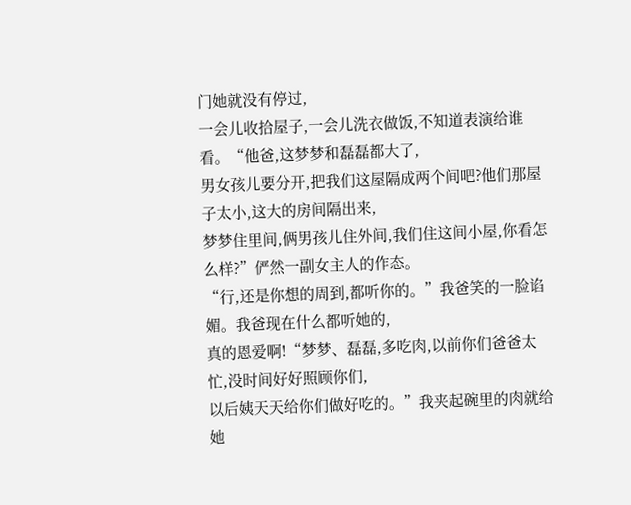门她就没有停过,
一会儿收拾屋子,一会儿洗衣做饭,不知道表演给谁看。“他爸,这梦梦和磊磊都大了,
男女孩儿要分开,把我们这屋隔成两个间吧?他们那屋子太小,这大的房间隔出来,
梦梦住里间,俩男孩儿住外间,我们住这间小屋,你看怎么样?”俨然一副女主人的作态。
“行,还是你想的周到,都听你的。”我爸笑的一脸谄媚。我爸现在什么都听她的,
真的恩爱啊!“梦梦、磊磊,多吃肉,以前你们爸爸太忙,没时间好好照顾你们,
以后姨天天给你们做好吃的。”我夹起碗里的肉就给她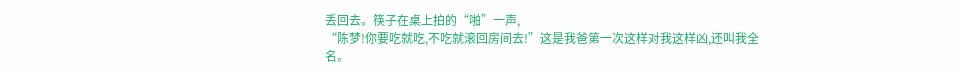丢回去。筷子在桌上拍的“啪”一声,
“陈梦!你要吃就吃,不吃就滚回房间去!”这是我爸第一次这样对我这样凶,还叫我全名。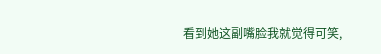看到她这副嘴脸我就觉得可笑,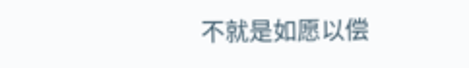不就是如愿以偿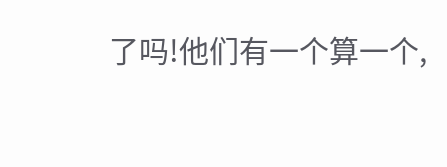了吗!他们有一个算一个,